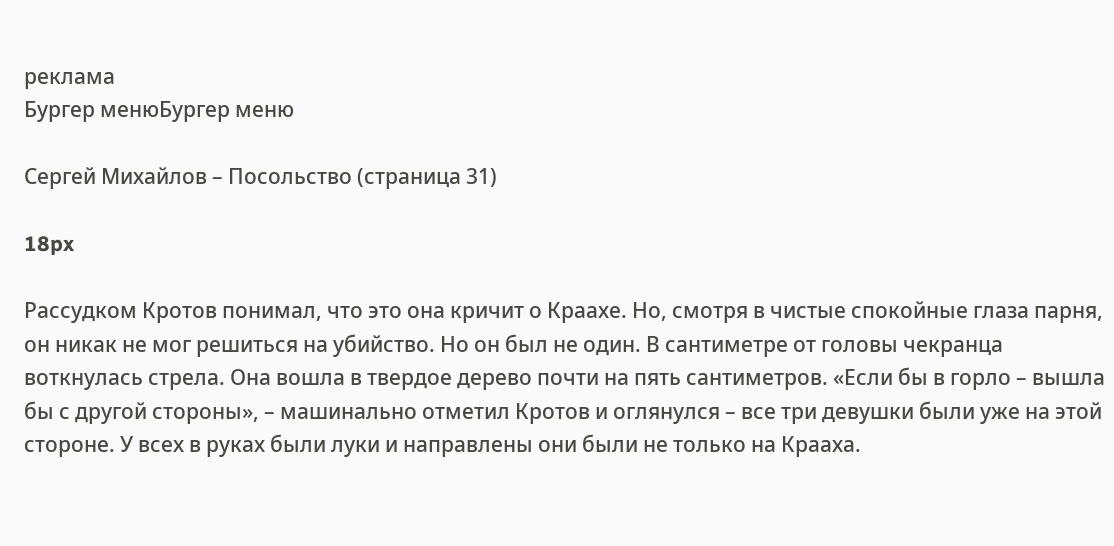реклама
Бургер менюБургер меню

Сергей Михайлов – Посольство (страница 31)

18px

Рассудком Кротов понимал, что это она кричит о Краахе. Но, смотря в чистые спокойные глаза парня, он никак не мог решиться на убийство. Но он был не один. В сантиметре от головы чекранца воткнулась стрела. Она вошла в твердое дерево почти на пять сантиметров. «Если бы в горло – вышла бы с другой стороны», – машинально отметил Кротов и оглянулся – все три девушки были уже на этой стороне. У всех в руках были луки и направлены они были не только на Крааха.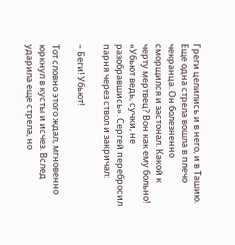Греги целились и в него, и в Ташию. Еще одна стрела вошла в плечо чекранца. Он болезненно сморщился и застонал. Какой к черту мертвец? Вон как ему больно! «Убьют ведь, сучки, не разобравшись». Сергей перебросил парня через ствол и закричал:

– Беги! Убьют!

Тот словно этого ждал, мгновенно юркнул в кусты и исчез. Вслед ударила еще стрела, но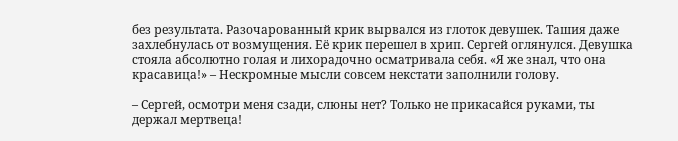без результата. Разочарованный крик вырвался из глоток девушек. Ташия даже захлебнулась от возмущения. Её крик перешел в хрип. Сергей оглянулся. Девушка стояла абсолютно голая и лихорадочно осматривала себя. «Я же знал, что она красавица!» – Нескромные мысли совсем некстати заполнили голову.

– Сергей, осмотри меня сзади, слюны нет? Только не прикасайся руками, ты держал мертвеца!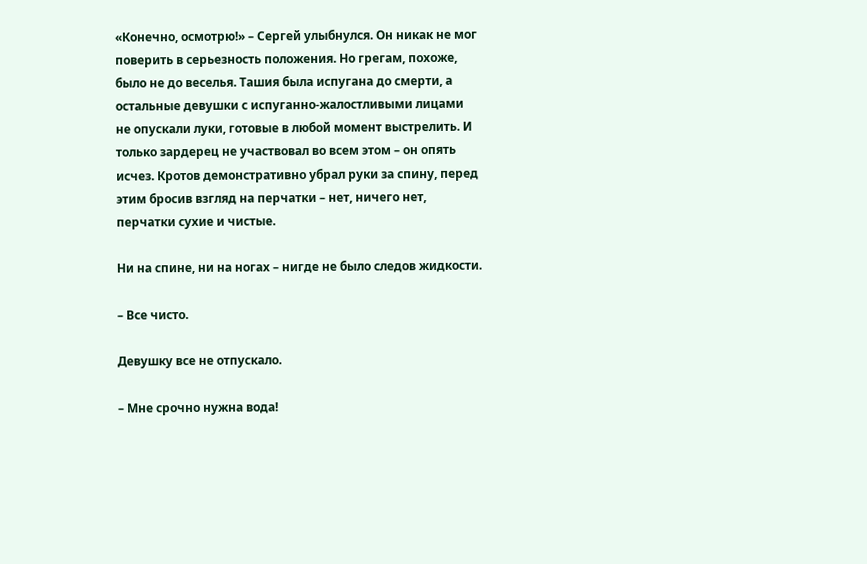«Конечно, осмотрю!» – Сергей улыбнулся. Он никак не мог поверить в серьезность положения. Но грегам, похоже, было не до веселья. Ташия была испугана до смерти, а остальные девушки с испуганно-жалостливыми лицами не опускали луки, готовые в любой момент выстрелить. И только зардерец не участвовал во всем этом – он опять исчез. Кротов демонстративно убрал руки за спину, перед этим бросив взгляд на перчатки – нет, ничего нет, перчатки сухие и чистые.

Ни на спине, ни на ногах – нигде не было следов жидкости.

– Все чисто.

Девушку все не отпускало.

– Мне срочно нужна вода!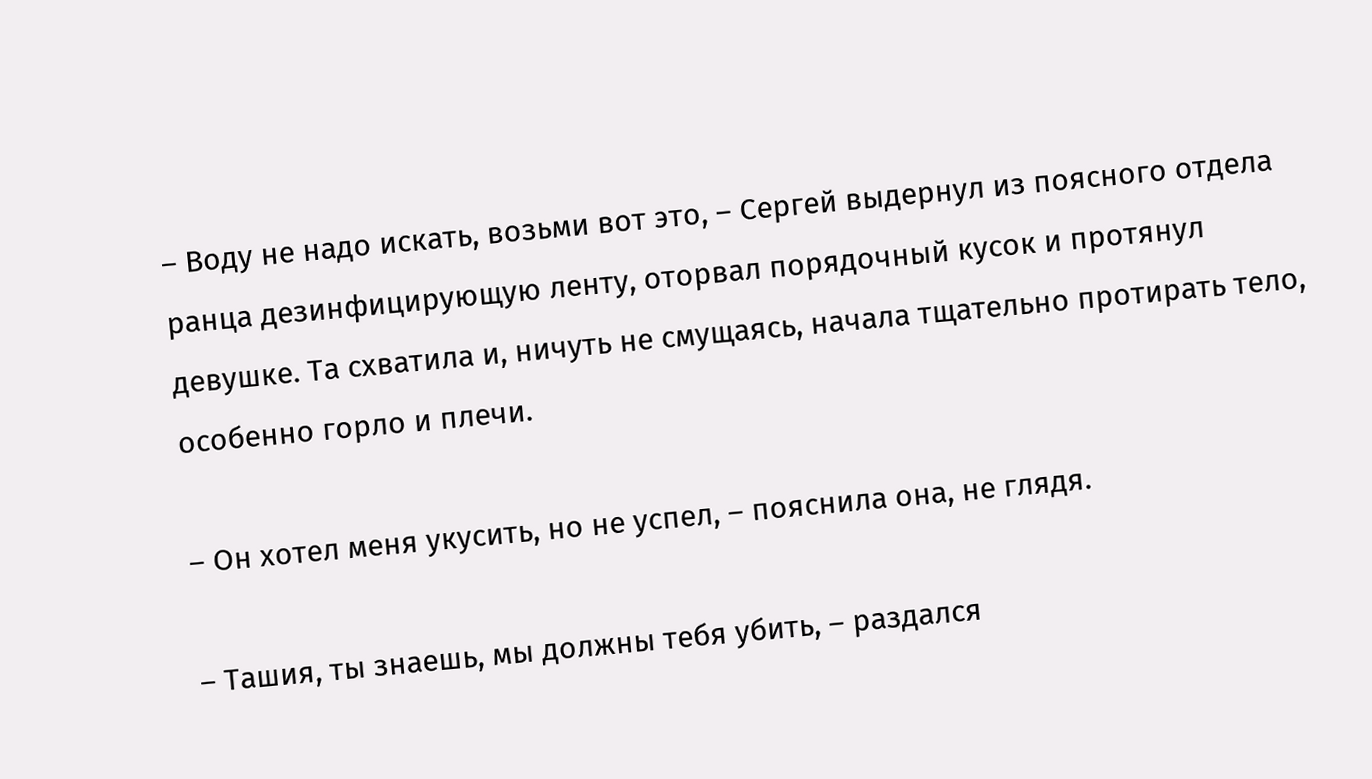– Воду не надо искать, возьми вот это, – Сергей выдернул из поясного отдела ранца дезинфицирующую ленту, оторвал порядочный кусок и протянул девушке. Та схватила и, ничуть не смущаясь, начала тщательно протирать тело, особенно горло и плечи.

– Он хотел меня укусить, но не успел, – пояснила она, не глядя.

– Ташия, ты знаешь, мы должны тебя убить, – раздался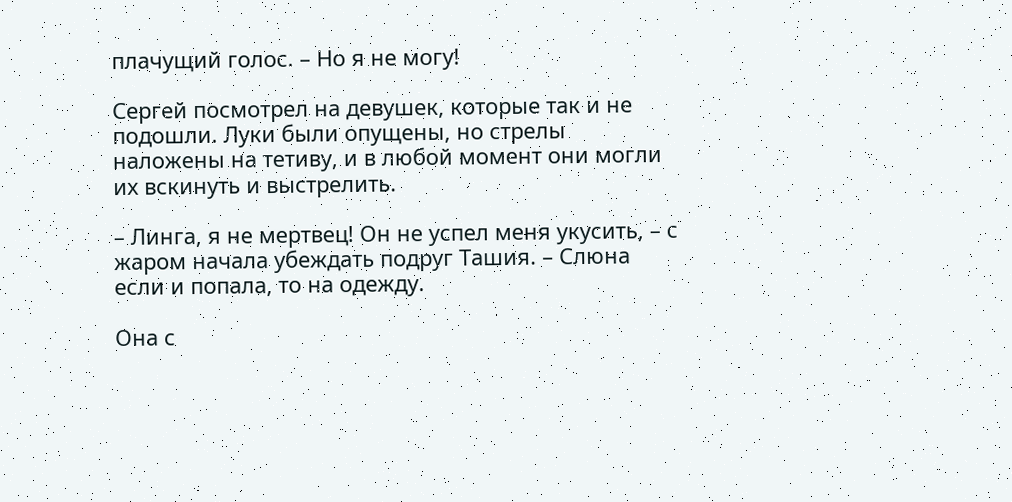плачущий голос. – Но я не могу!

Сергей посмотрел на девушек, которые так и не подошли. Луки были опущены, но стрелы наложены на тетиву, и в любой момент они могли их вскинуть и выстрелить.

– Линга, я не мертвец! Он не успел меня укусить, – с жаром начала убеждать подруг Ташия. – Слюна если и попала, то на одежду.

Она с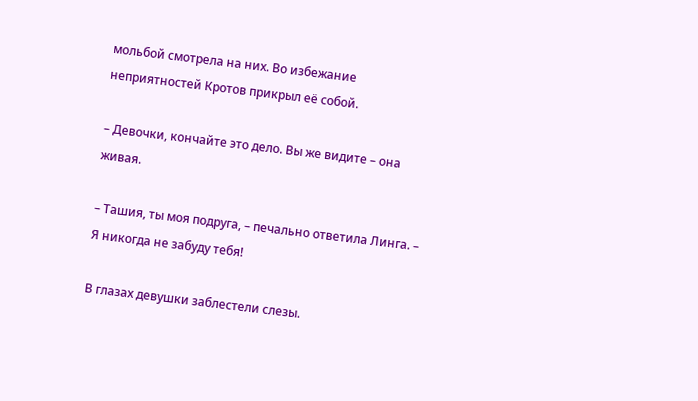мольбой смотрела на них. Во избежание неприятностей Кротов прикрыл её собой.

– Девочки, кончайте это дело. Вы же видите – она живая.

– Ташия, ты моя подруга, – печально ответила Линга. – Я никогда не забуду тебя!

В глазах девушки заблестели слезы.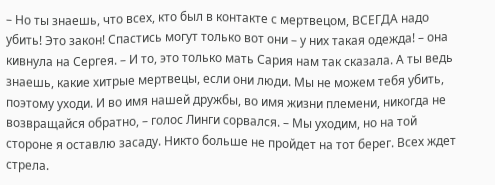– Но ты знаешь, что всех, кто был в контакте с мертвецом, ВСЕГДА надо убить! Это закон! Спастись могут только вот они – у них такая одежда! – она кивнула на Сергея. – И то, это только мать Сария нам так сказала. А ты ведь знаешь, какие хитрые мертвецы, если они люди. Мы не можем тебя убить, поэтому уходи. И во имя нашей дружбы, во имя жизни племени, никогда не возвращайся обратно, – голос Линги сорвался. – Мы уходим, но на той стороне я оставлю засаду. Никто больше не пройдет на тот берег. Всех ждет стрела.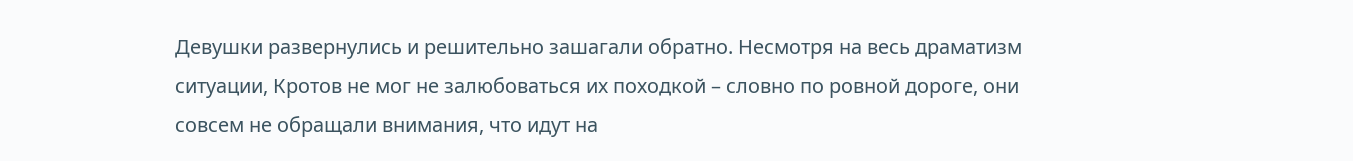Девушки развернулись и решительно зашагали обратно. Несмотря на весь драматизм ситуации, Кротов не мог не залюбоваться их походкой – словно по ровной дороге, они совсем не обращали внимания, что идут на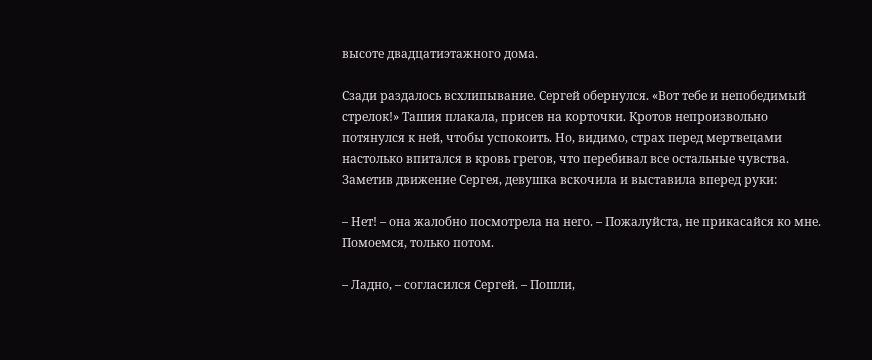высоте двадцатиэтажного дома.

Сзади раздалось всхлипывание. Сергей обернулся. «Вот тебе и непобедимый стрелок!» Ташия плакала, присев на корточки. Кротов непроизвольно потянулся к ней, чтобы успокоить. Но, видимо, страх перед мертвецами настолько впитался в кровь грегов, что перебивал все остальные чувства. Заметив движение Сергея, девушка вскочила и выставила вперед руки:

– Нет! – она жалобно посмотрела на него. – Пожалуйста, не прикасайся ко мне. Помоемся, только потом.

– Ладно, – согласился Сергей. – Пошли,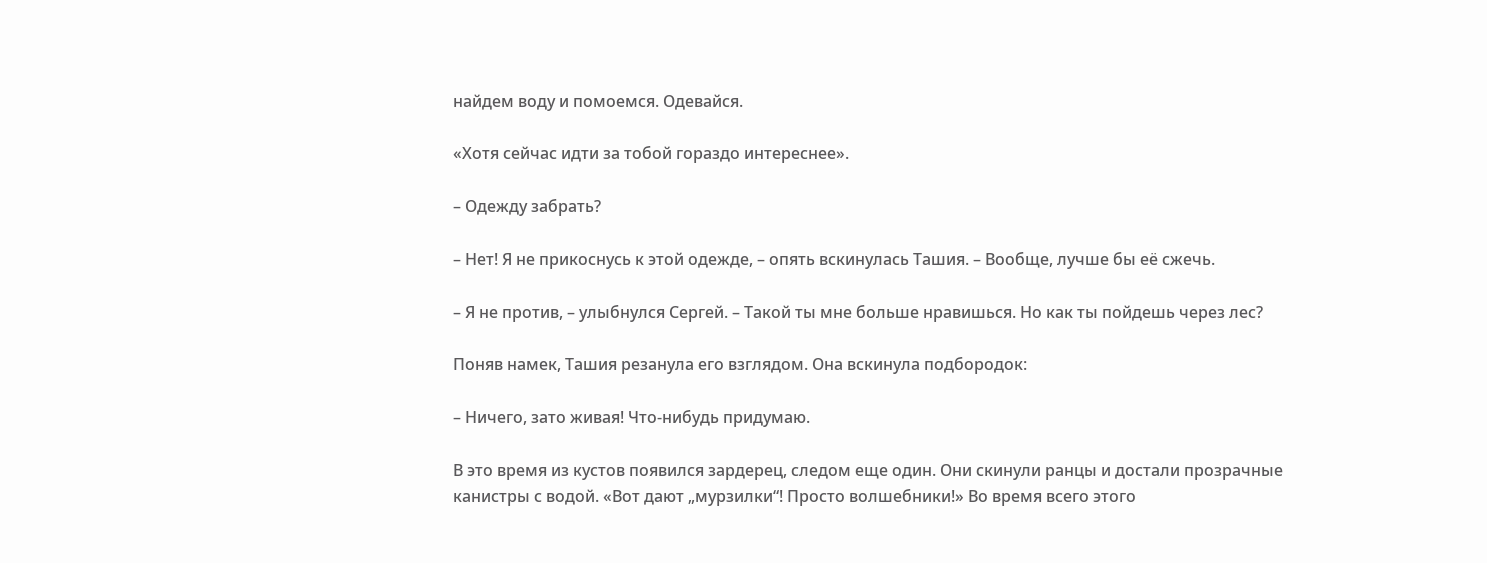найдем воду и помоемся. Одевайся.

«Хотя сейчас идти за тобой гораздо интереснее».

– Одежду забрать?

– Нет! Я не прикоснусь к этой одежде, – опять вскинулась Ташия. – Вообще, лучше бы её сжечь.

– Я не против, – улыбнулся Сергей. – Такой ты мне больше нравишься. Но как ты пойдешь через лес?

Поняв намек, Ташия резанула его взглядом. Она вскинула подбородок:

– Ничего, зато живая! Что-нибудь придумаю.

В это время из кустов появился зардерец, следом еще один. Они скинули ранцы и достали прозрачные канистры с водой. «Вот дают „мурзилки“! Просто волшебники!» Во время всего этого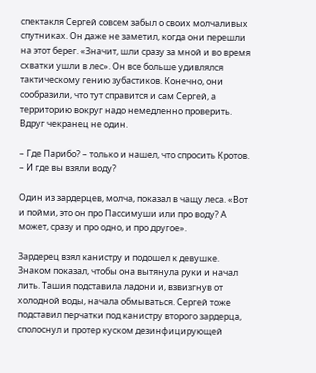спектакля Сергей совсем забыл о своих молчаливых спутниках. Он даже не заметил, когда они перешли на этот берег. «Значит, шли сразу за мной и во время схватки ушли в лес». Он все больше удивлялся тактическому гению зубастиков. Конечно, они сообразили, что тут справится и сам Сергей, а территорию вокруг надо немедленно проверить. Вдруг чекранец не один.

– Где Парибо? – только и нашел, что спросить Кротов. – И где вы взяли воду?

Один из зардерцев, молча, показал в чащу леса. «Вот и пойми, это он про Пассимуши или про воду? А может, сразу и про одно, и про другое».

Зардерец взял канистру и подошел к девушке. Знаком показал, чтобы она вытянула руки и начал лить. Ташия подставила ладони и, взвизгнув от холодной воды, начала обмываться. Сергей тоже подставил перчатки под канистру второго зардерца, сполоснул и протер куском дезинфицирующей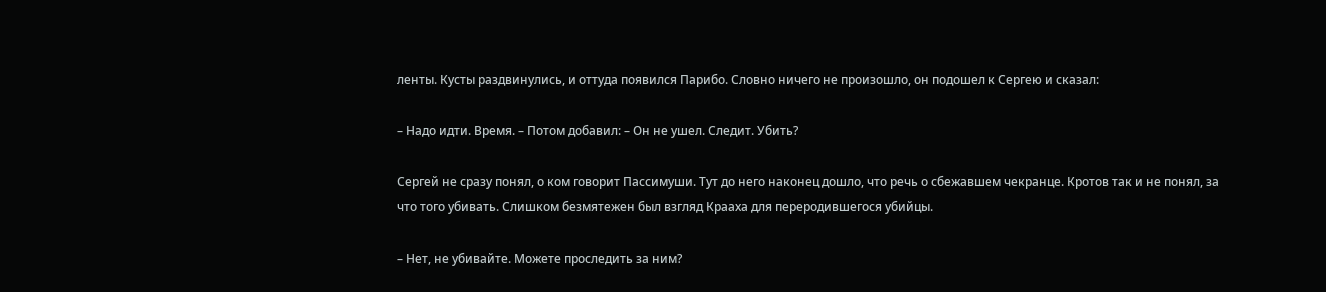ленты. Кусты раздвинулись, и оттуда появился Парибо. Словно ничего не произошло, он подошел к Сергею и сказал:

– Надо идти. Время. – Потом добавил: – Он не ушел. Следит. Убить?

Сергей не сразу понял, о ком говорит Пассимуши. Тут до него наконец дошло, что речь о сбежавшем чекранце. Кротов так и не понял, за что того убивать. Слишком безмятежен был взгляд Крааха для переродившегося убийцы.

– Нет, не убивайте. Можете проследить за ним?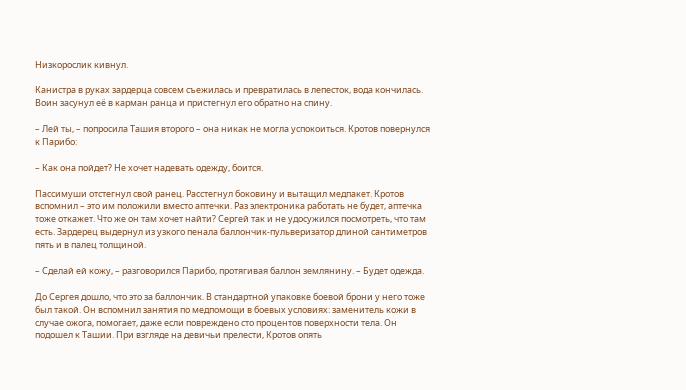Низкорослик кивнул.

Канистра в руках зардерца совсем съежилась и превратилась в лепесток, вода кончилась. Воин засунул её в карман ранца и пристегнул его обратно на спину.

– Лей ты, – попросила Ташия второго – она никак не могла успокоиться. Кротов повернулся к Парибо:

– Как она пойдет? Не хочет надевать одежду, боится.

Пассимуши отстегнул свой ранец. Расстегнул боковину и вытащил медпакет. Кротов вспомнил – это им положили вместо аптечки. Раз электроника работать не будет, аптечка тоже откажет. Что же он там хочет найти? Сергей так и не удосужился посмотреть, что там есть. Зардерец выдернул из узкого пенала баллончик-пульверизатор длиной сантиметров пять и в палец толщиной.

– Сделай ей кожу, – разговорился Парибо, протягивая баллон землянину. – Будет одежда.

До Сергея дошло, что это за баллончик. В стандартной упаковке боевой брони у него тоже был такой. Он вспомнил занятия по медпомощи в боевых условиях: заменитель кожи в случае ожога, помогает, даже если повреждено сто процентов поверхности тела. Он подошел к Ташии. При взгляде на девичьи прелести, Кротов опять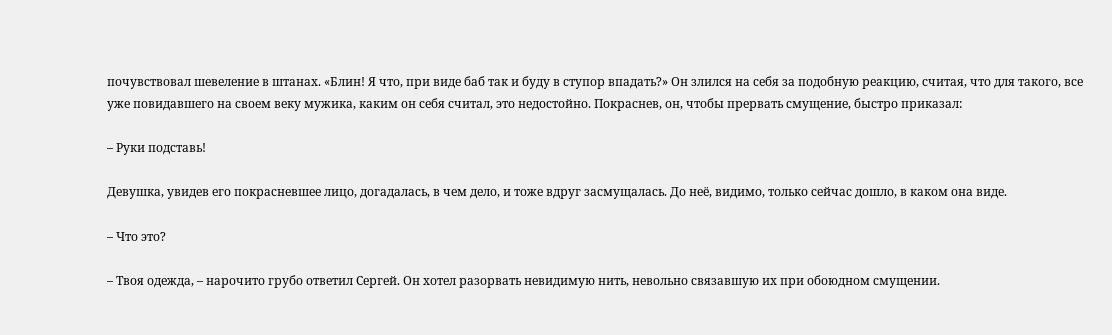почувствовал шевеление в штанах. «Блин! Я что, при виде баб так и буду в ступор впадать?» Он злился на себя за подобную реакцию, считая, что для такого, все уже повидавшего на своем веку мужика, каким он себя считал, это недостойно. Покраснев, он, чтобы прервать смущение, быстро приказал:

– Руки подставь!

Девушка, увидев его покрасневшее лицо, догадалась, в чем дело, и тоже вдруг засмущалась. До неё, видимо, только сейчас дошло, в каком она виде.

– Что это?

– Твоя одежда, – нарочито грубо ответил Сергей. Он хотел разорвать невидимую нить, невольно связавшую их при обоюдном смущении.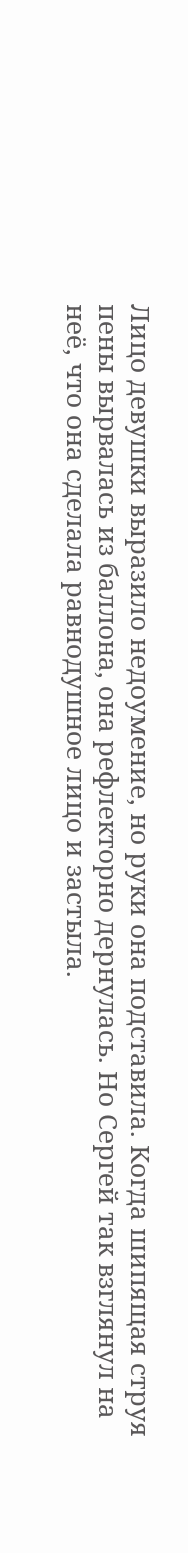Лицо девушки выразило недоумение, но руки она подставила. Когда шипящая струя пены вырвалась из баллона, она рефлекторно дернулась. Но Сергей так взглянул на неё, что она сделала равнодушное лицо и застыла.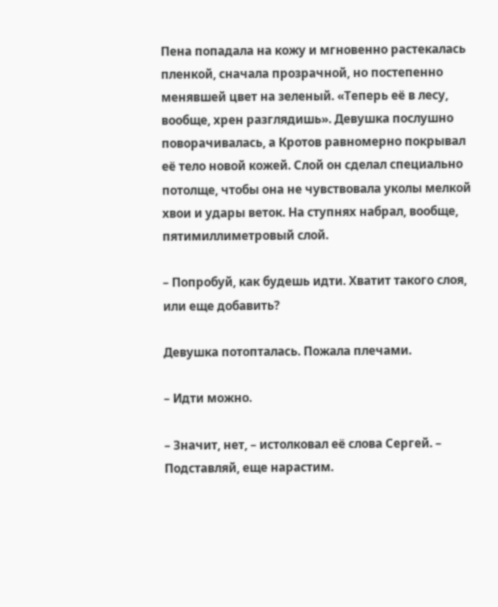Пена попадала на кожу и мгновенно растекалась пленкой, сначала прозрачной, но постепенно менявшей цвет на зеленый. «Теперь её в лесу, вообще, хрен разглядишь». Девушка послушно поворачивалась, а Кротов равномерно покрывал её тело новой кожей. Слой он сделал специально потолще, чтобы она не чувствовала уколы мелкой хвои и удары веток. На ступнях набрал, вообще, пятимиллиметровый слой.

– Попробуй, как будешь идти. Хватит такого слоя, или еще добавить?

Девушка потопталась. Пожала плечами.

– Идти можно.

– Значит, нет, – истолковал её слова Сергей. – Подставляй, еще нарастим.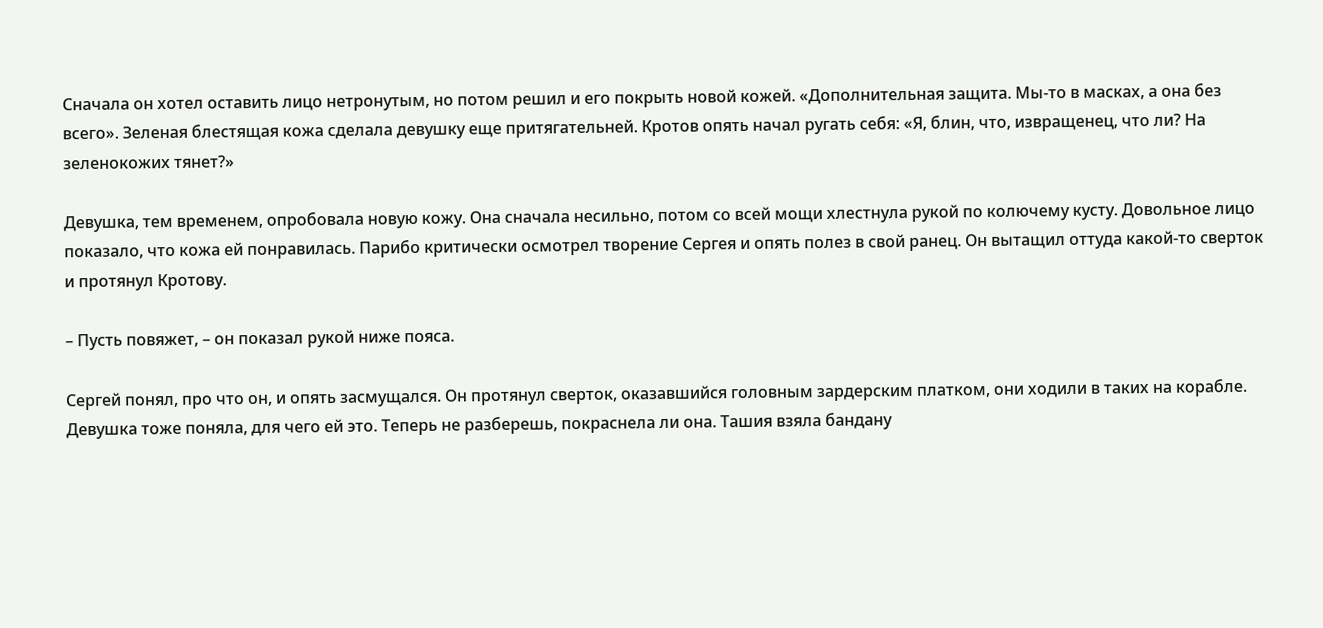Сначала он хотел оставить лицо нетронутым, но потом решил и его покрыть новой кожей. «Дополнительная защита. Мы-то в масках, а она без всего». Зеленая блестящая кожа сделала девушку еще притягательней. Кротов опять начал ругать себя: «Я, блин, что, извращенец, что ли? На зеленокожих тянет?»

Девушка, тем временем, опробовала новую кожу. Она сначала несильно, потом со всей мощи хлестнула рукой по колючему кусту. Довольное лицо показало, что кожа ей понравилась. Парибо критически осмотрел творение Сергея и опять полез в свой ранец. Он вытащил оттуда какой-то сверток и протянул Кротову.

– Пусть повяжет, – он показал рукой ниже пояса.

Сергей понял, про что он, и опять засмущался. Он протянул сверток, оказавшийся головным зардерским платком, они ходили в таких на корабле. Девушка тоже поняла, для чего ей это. Теперь не разберешь, покраснела ли она. Ташия взяла бандану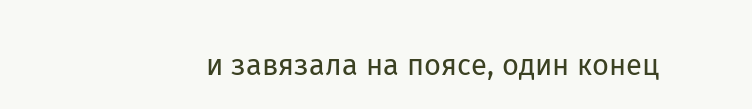и завязала на поясе, один конец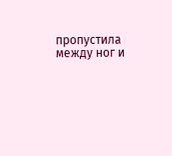пропустила между ног и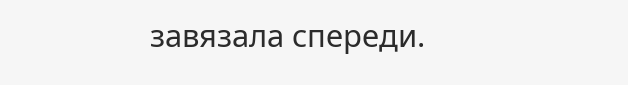завязала спереди.